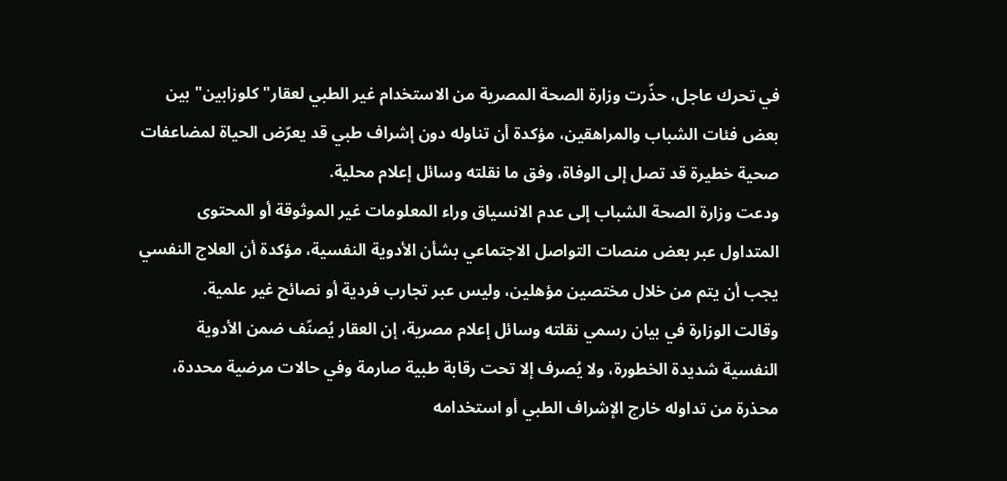في تحرك عاجل، حذّرت وزارة الصحة المصرية من الاستخدام غير الطبي لعقار" كلوزابين" بين بعض فئات الشباب والمراهقين، مؤكدة أن تناوله دون إشراف طبي قد يعرّض الحياة لمضاعفات صحية خطيرة قد تصل إلى الوفاة، وفق ما نقلته وسائل إعلام محلية.
ودعت وزارة الصحة الشباب إلى عدم الانسياق وراء المعلومات غير الموثوقة أو المحتوى المتداول عبر بعض منصات التواصل الاجتماعي بشأن الأدوية النفسية، مؤكدة أن العلاج النفسي يجب أن يتم من خلال مختصين مؤهلين، وليس عبر تجارب فردية أو نصائح غير علمية.
وقالت الوزارة في بيان رسمي نقلته وسائل إعلام مصرية، إن العقار يُصنّف ضمن الأدوية النفسية شديدة الخطورة، ولا يُصرف إلا تحت رقابة طبية صارمة وفي حالات مرضية محددة، محذرة من تداوله خارج الإشراف الطبي أو استخدامه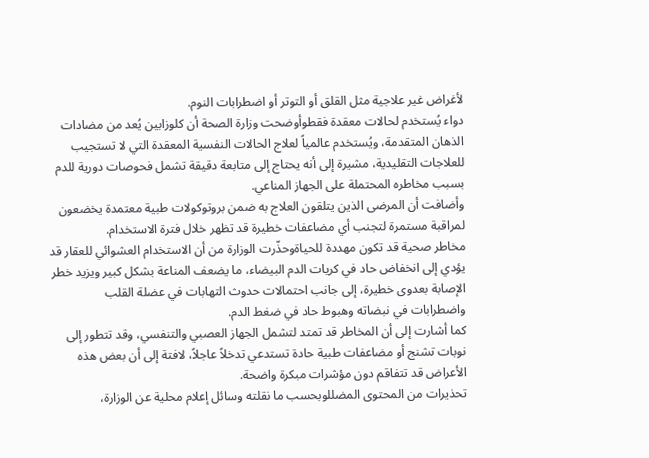لأغراض غير علاجية مثل القلق أو التوتر أو اضطرابات النوم.
دواء يُستخدم لحالات معقدة فقطوأوضحت وزارة الصحة أن كلوزابين يُعد من مضادات الذهان المتقدمة، ويُستخدم عالمياً لعلاج الحالات النفسية المعقدة التي لا تستجيب للعلاجات التقليدية، مشيرة إلى أنه يحتاج إلى متابعة دقيقة تشمل فحوصات دورية للدم بسبب مخاطره المحتملة على الجهاز المناعي.
وأضافت أن المرضى الذين يتلقون العلاج به ضمن بروتوكولات طبية معتمدة يخضعون لمراقبة مستمرة لتجنب أي مضاعفات خطيرة قد تظهر خلال فترة الاستخدام.
مخاطر صحية قد تكون مهددة للحياةوحذّرت الوزارة من أن الاستخدام العشوائي للعقار قد يؤدي إلى انخفاض حاد في كريات الدم البيضاء، ما يضعف المناعة بشكل كبير ويزيد خطر الإصابة بعدوى خطيرة، إلى جانب احتمالات حدوث التهابات في عضلة القلب واضطرابات في نبضاته وهبوط حاد في ضغط الدم.
كما أشارت إلى أن المخاطر قد تمتد لتشمل الجهاز العصبي والتنفسي، وقد تتطور إلى نوبات تشنج أو مضاعفات طبية حادة تستدعي تدخلاً عاجلاً، لافتة إلى أن بعض هذه الأعراض قد تتفاقم دون مؤشرات مبكرة واضحة.
تحذيرات من المحتوى المضللوبحسب ما نقلته وسائل إعلام محلية عن الوزارة،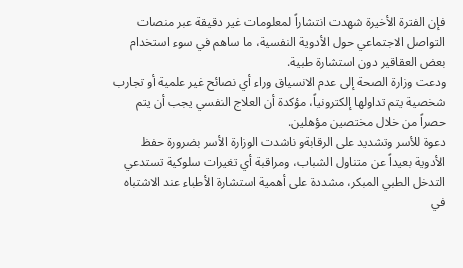فإن الفترة الأخيرة شهدت انتشاراً لمعلومات غير دقيقة عبر منصات التواصل الاجتماعي حول الأدوية النفسية، ما ساهم في سوء استخدام بعض العقاقير دون استشارة طبية.
ودعت وزارة الصحة إلى عدم الانسياق وراء أي نصائح غير علمية أو تجارب شخصية يتم تداولها إلكترونياً، مؤكدة أن العلاج النفسي يجب أن يتم حصراً من خلال مختصين مؤهلين.
دعوة للأسر وتشديد على الرقابةو ناشدت الوزارة الأسر بضرورة حفظ الأدوية بعيداً عن متناول الشباب، ومراقبة أي تغيرات سلوكية تستدعي التدخل الطبي المبكر، مشددة على أهمية استشارة الأطباء عند الاشتباه في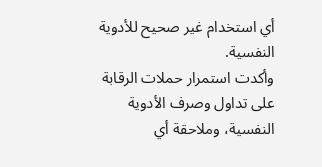أي استخدام غير صحيح للأدوية النفسية.
وأكدت استمرار حملات الرقابة على تداول وصرف الأدوية النفسية، وملاحقة أي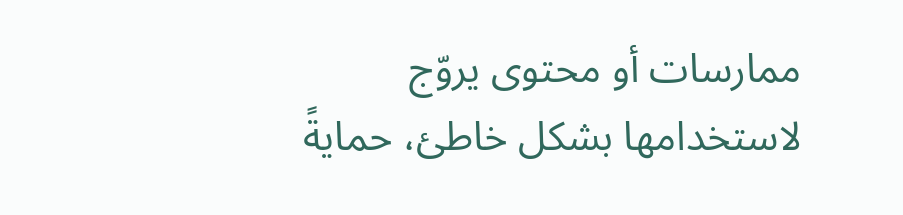ممارسات أو محتوى يروّج لاستخدامها بشكل خاطئ، حمايةً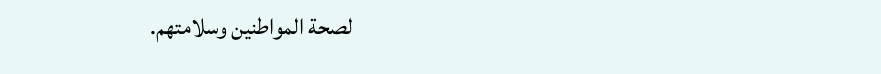لصحة المواطنين وسلامتهم.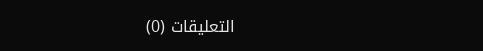التعليقات (0)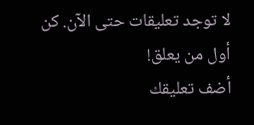لا توجد تعليقات حتى الآن. كن أول من يعلق!
أضف تعليقك